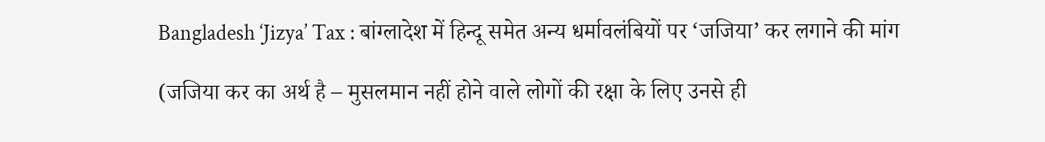Bangladesh ‘Jizya’ Tax : बांग्लादेश में हिन्दू समेत अन्य धर्मावलंबियों पर ‘जजिया’ कर लगाने की मांग

(जजिया कर का अर्थ है – मुसलमान नहीं होने वाले लोगों की रक्षा के लिए उनसे ही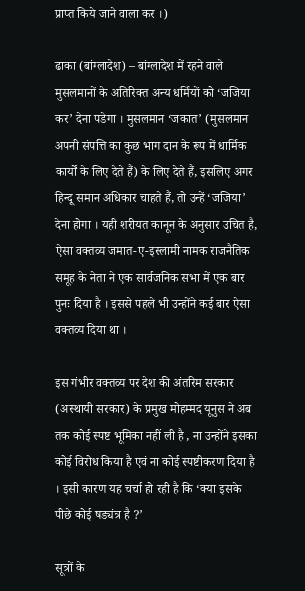प्राप्त किये जाने वाला कर ।)

ढाका (बांग्लादेश) – बांग्लादेश में रहने वाले मुसलमानों के अतिरिक्त अन्य धर्मियों को ‘जजिया कर’ देना पडेगा । मुसलमान ‘जकात’ (मुसलमान अपनी संपत्ति का कुछ भाग दान के रूप में धार्मिक कार्यों के लिए देते हैं) के लिए देते हैं, इसलिए अगर हिन्दू समान अधिकार चाहते हैं, तो उन्हें ‘जजिया’ देना होगा । यही शरीयत कानून के अनुसार उचित है, ऐसा वक्तव्य जमात-ए-इस्लामी नामक राजनैतिक समूह के नेता ने एक सार्वजनिक सभा में एक बार पुनः दिया है । इससे पहले भी उन्होंने कई बार ऐसा वक्तव्य दिया था ।

इस गंभीर वक्तव्य पर देश की अंतरिम सरकार (अस्थायी सरकार) के प्रमुख मोहम्मद यूनुस ने अब तक कोई स्पष्ट भूमिका नहीं ली है , ना उन्होंने इसका कोई विरोध किया है एवं ना कोई स्पष्टीकरण दिया है । इसी कारण यह चर्चा हो रही है कि ‘क्या इसके पीछे कोई षड्यंत्र है ?’

सूत्रों के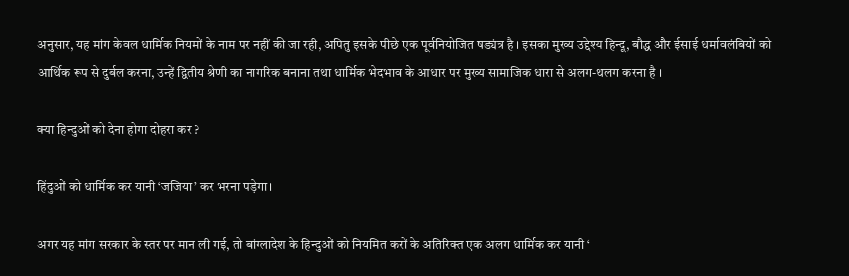अनुसार, यह मांग केवल धार्मिक नियमों के नाम पर नहीं की जा रही, अपितु इसके पीछे एक पूर्वनियोजित षड्यंत्र है । इसका मुख्य उद्देश्य हिन्दू, बौद्ध और ईसाई धर्मावलंबियों को आर्थिक रूप से दुर्बल करना, उन्हें द्वितीय श्रेणी का नागरिक बनाना तथा धार्मिक भेदभाव के आधार पर मुख्य सामाजिक धारा से अलग-थलग करना है ।

क्या हिन्दुओं को देना होगा दोहरा कर ?

हिंदुओं को धार्मिक कर यानी ‘जजिया’ कर भरना पड़ेगा।

अगर यह मांग सरकार के स्तर पर मान ली गई, तो बांग्लादेश के हिन्दुओं को नियमित करों के अतिरिक्त एक अलग धार्मिक कर यानी ‘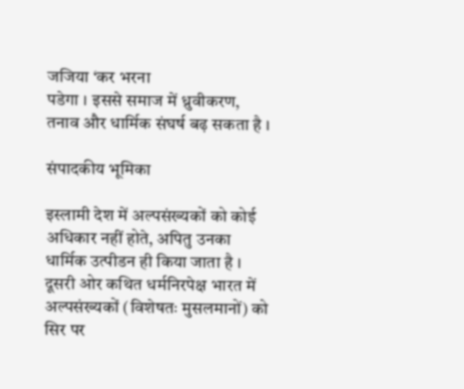जजिया ‘कर भरना
पडेगा । इससे समाज में ध्रुवीकरण, तनाव और धार्मिक संघर्ष बढ़ सकता है ।

संपादकीय भूमिका

इस्लामी देश में अल्पसंख्यकों को कोई अधिकार नहीं होते, अपितु उनका धार्मिक उत्पीडन ही किया जाता है । दूसरी ओर कथित धर्मनिरपेक्ष भारत में अल्पसंख्यकों (विशेषतः मुसलमानों) को सिर पर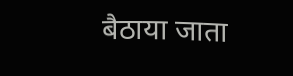बैठाया जाता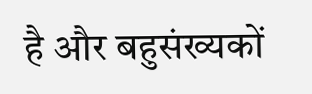है और बहुसंख्यकों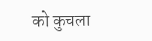को कुचला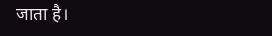जाता है।